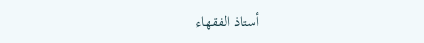أستاذ الفقهاء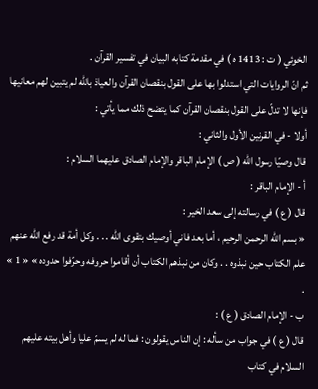الخوئي ( ت : 1413 ه ) في مقدمة كتابه البيان في تفسير القرآن .
ثم انّ الروايات التي استدلوا بها على القول بنقصان القرآن والعياذ باللّه لم يتبين لهم معانيها فإنها لا تدلّ على القول بنقصان القرآن كما يتضح ذلك مما يأتي :
أولا - في القرنين الأول والثاني :
قال وصيّا رسول اللّه ( ص ) الإمام الباقر والإمام الصادق عليهما السلام :
أ - الإمام الباقر :
قال ( ع ) في رسالته إلى سعد الخير :
« بسم اللّه الرحمن الرحيم ، أما بعد فاني أوصيك بتقوى اللّه . . . وكل أمة قد رفع اللّه عنهم علم الكتاب حين نبذوه . . وكان من نبذهم الكتاب أن أقاموا حروفه وحرّفوا حدوده » « 1 » .
ب - الإمام الصادق ( ع ) :
قال ( ع ) في جواب من سأله : إن الناس يقولون : فما له لم يسمّ عليا وأهل بيته عليهم السلام في كتاب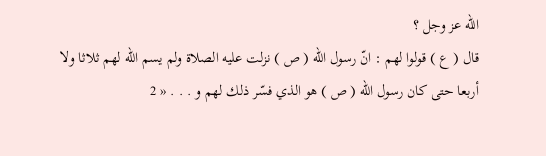اللّه عز وجل ؟
قال ( ع ) قولوا لهم : انّ رسول اللّه ( ص ) نزلت عليه الصلاة ولم يسم اللّه لهم ثلاثا ولا أربعا حتى كان رسول اللّه ( ص ) هو الذي فسّر ذلك لهم و . . . « 2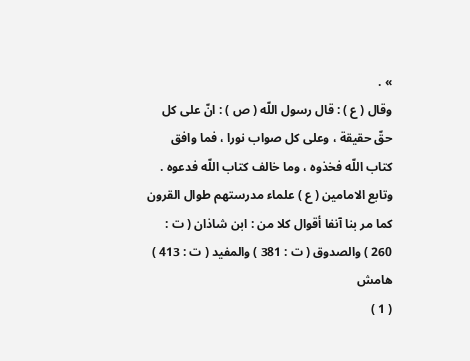» .
وقال ( ع ) : قال رسول اللّه ( ص ) : انّ على كل حقّ حقيقة ، وعلى كل صواب نورا ، فما وافق كتاب اللّه فخذوه ، وما خالف كتاب اللّه فدعوه .
وتابع الامامين ( ع ) علماء مدرستهم طوال القرون كما مر بنا آنفا أقوال كلا من : ابن شاذان ( ت : 260 ) والصدوق ( ت : 381 ) والمفيد ( ت : 413 )
هامش
( 1 )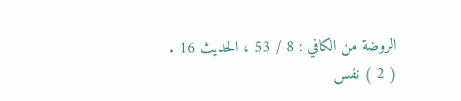الروضة من الكافي : 8 / 53 ، الحديث 16 .
( 2 ) نفس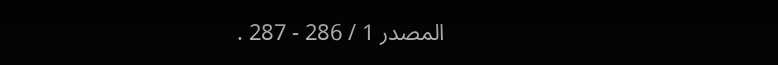المصدر 1 / 286 - 287 .